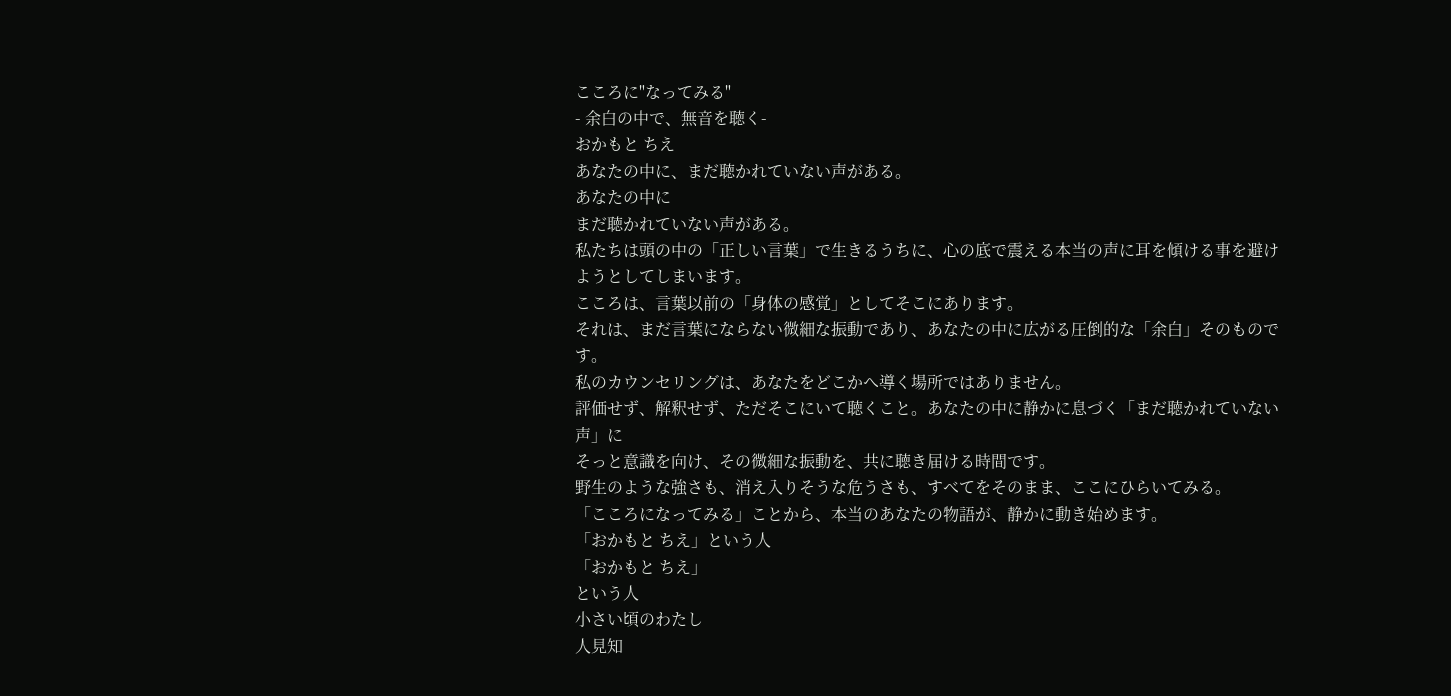こころに"なってみる"
- 余白の中で、無音を聴く-
おかもと ちえ
あなたの中に、まだ聴かれていない声がある。
あなたの中に
まだ聴かれていない声がある。
私たちは頭の中の「正しい言葉」で生きるうちに、心の底で震える本当の声に耳を傾ける事を避けようとしてしまいます。
こころは、言葉以前の「身体の感覚」としてそこにあります。
それは、まだ言葉にならない微細な振動であり、あなたの中に広がる圧倒的な「余白」そのものです。
私のカウンセリングは、あなたをどこかへ導く場所ではありません。
評価せず、解釈せず、ただそこにいて聴くこと。あなたの中に静かに息づく「まだ聴かれていない声」に
そっと意識を向け、その微細な振動を、共に聴き届ける時間です。
野生のような強さも、消え入りそうな危うさも、すべてをそのまま、ここにひらいてみる。
「こころになってみる」ことから、本当のあなたの物語が、静かに動き始めます。
「おかもと ちえ」という人
「おかもと ちえ」
という人
小さい頃のわたし
人見知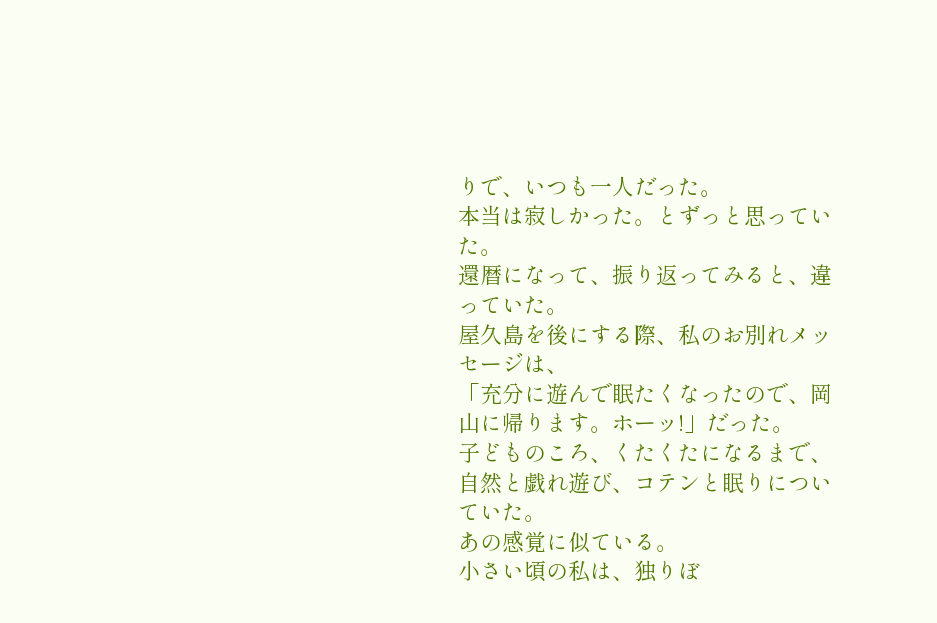りで、いつも一人だった。
本当は寂しかった。とずっと思っていた。
還暦になって、振り返ってみると、違っていた。
屋久島を後にする際、私のお別れメッセージは、
「充分に遊んで眠たくなったので、岡山に帰ります。ホーッ!」だった。
子どものころ、くたくたになるまで、自然と戯れ遊び、コテンと眠りについていた。
あの感覚に似ている。
小さい頃の私は、独りぼ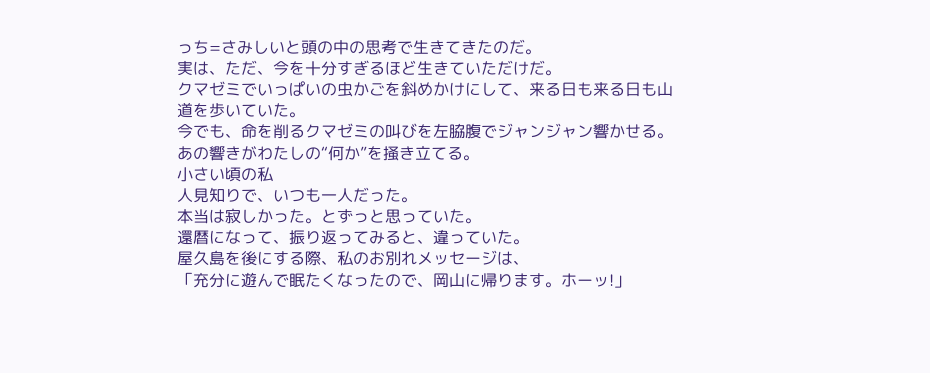っち=さみしいと頭の中の思考で生きてきたのだ。
実は、ただ、今を十分すぎるほど生きていただけだ。
クマゼミでいっぱいの虫かごを斜めかけにして、来る日も来る日も山道を歩いていた。
今でも、命を削るクマゼミの叫びを左脇腹でジャンジャン響かせる。
あの響きがわたしの“何か”を掻き立てる。
小さい頃の私
人見知りで、いつも一人だった。
本当は寂しかった。とずっと思っていた。
還暦になって、振り返ってみると、違っていた。
屋久島を後にする際、私のお別れメッセージは、
「充分に遊んで眠たくなったので、岡山に帰ります。ホーッ!」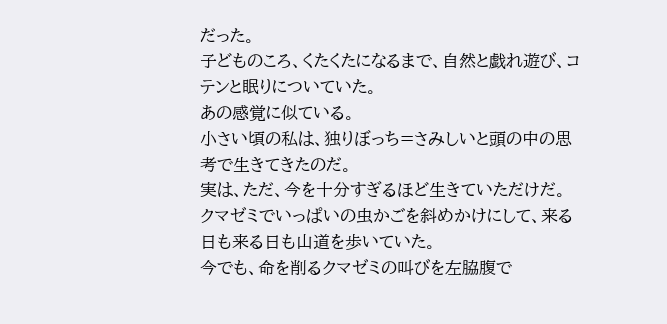だった。
子どものころ、くたくたになるまで、自然と戯れ遊び、コテンと眠りについていた。
あの感覚に似ている。
小さい頃の私は、独りぼっち=さみしいと頭の中の思考で生きてきたのだ。
実は、ただ、今を十分すぎるほど生きていただけだ。
クマゼミでいっぱいの虫かごを斜めかけにして、来る日も来る日も山道を歩いていた。
今でも、命を削るクマゼミの叫びを左脇腹で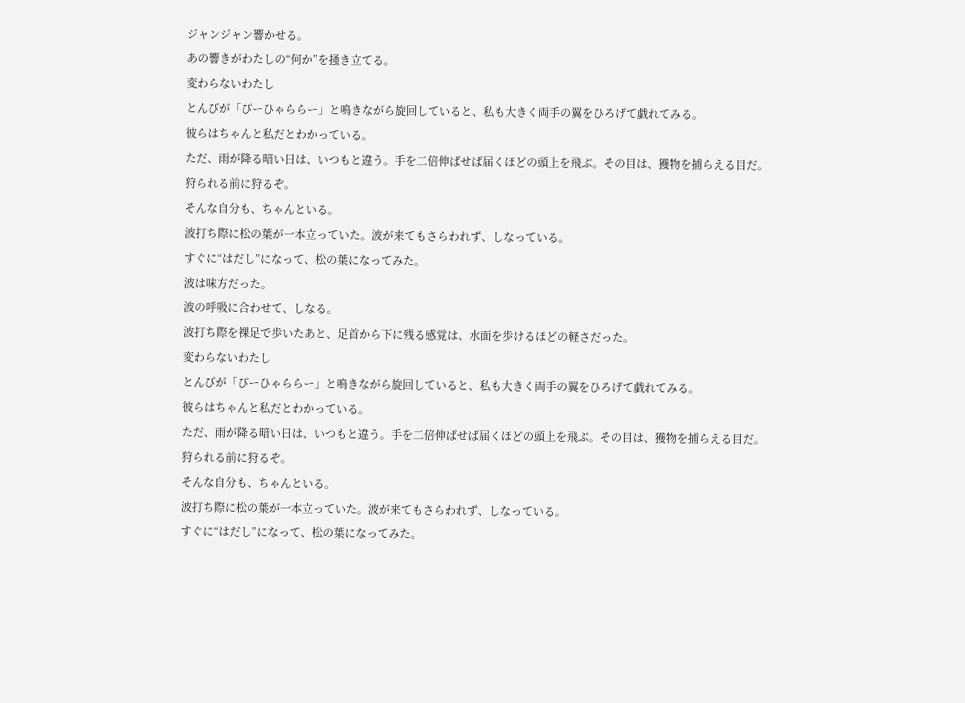ジャンジャン響かせる。
あの響きがわたしの“何か”を掻き立てる。
変わらないわたし
とんびが「ぴーひゃららー」と鳴きながら旋回していると、私も大きく両手の翼をひろげて戯れてみる。
彼らはちゃんと私だとわかっている。
ただ、雨が降る暗い日は、いつもと違う。手を二倍伸ばせば届くほどの頭上を飛ぶ。その目は、獲物を捕らえる目だ。
狩られる前に狩るぞ。
そんな自分も、ちゃんといる。
波打ち際に松の葉が一本立っていた。波が来てもさらわれず、しなっている。
すぐに“はだし”になって、松の葉になってみた。
波は味方だった。
波の呼吸に合わせて、しなる。
波打ち際を裸足で歩いたあと、足首から下に残る感覚は、水面を歩けるほどの軽さだった。
変わらないわたし
とんびが「ぴーひゃららー」と鳴きながら旋回していると、私も大きく両手の翼をひろげて戯れてみる。
彼らはちゃんと私だとわかっている。
ただ、雨が降る暗い日は、いつもと違う。手を二倍伸ばせば届くほどの頭上を飛ぶ。その目は、獲物を捕らえる目だ。
狩られる前に狩るぞ。
そんな自分も、ちゃんといる。
波打ち際に松の葉が一本立っていた。波が来てもさらわれず、しなっている。
すぐに“はだし”になって、松の葉になってみた。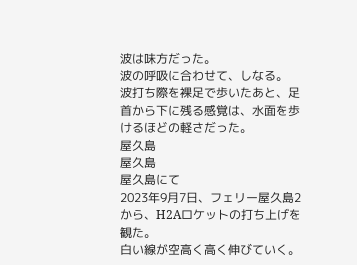波は味方だった。
波の呼吸に合わせて、しなる。
波打ち際を裸足で歩いたあと、足首から下に残る感覚は、水面を歩けるほどの軽さだった。
屋久島
屋久島
屋久島にて
2023年9月7日、フェリー屋久島2から、H2Aロケットの打ち上げを観た。
白い線が空高く高く伸びていく。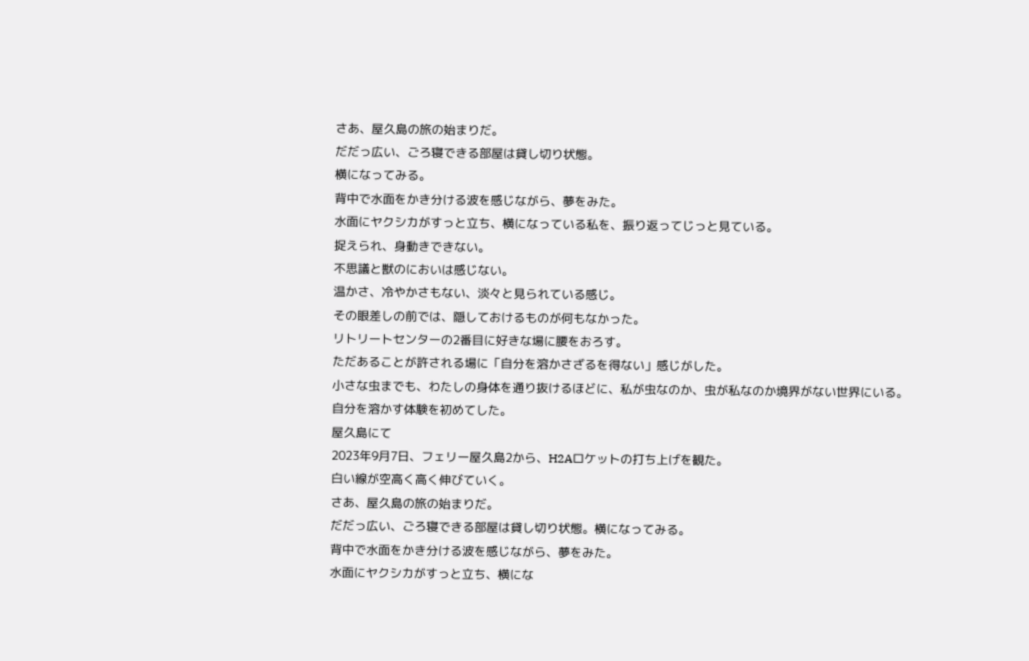さあ、屋久島の旅の始まりだ。
だだっ広い、ごろ寝できる部屋は貸し切り状態。
横になってみる。
背中で水面をかき分ける波を感じながら、夢をみた。
水面にヤクシカがすっと立ち、横になっている私を、振り返ってじっと見ている。
捉えられ、身動きできない。
不思議と獣のにおいは感じない。
温かさ、冷やかさもない、淡々と見られている感じ。
その眼差しの前では、隠しておけるものが何もなかった。
リトリートセンターの2番目に好きな場に腰をおろす。
ただあることが許される場に「自分を溶かさざるを得ない」感じがした。
小さな虫までも、わたしの身体を通り抜けるほどに、私が虫なのか、虫が私なのか境界がない世界にいる。
自分を溶かす体験を初めてした。
屋久島にて
2023年9月7日、フェリー屋久島2から、H2Aロケットの打ち上げを観た。
白い線が空高く高く伸びていく。
さあ、屋久島の旅の始まりだ。
だだっ広い、ごろ寝できる部屋は貸し切り状態。横になってみる。
背中で水面をかき分ける波を感じながら、夢をみた。
水面にヤクシカがすっと立ち、横にな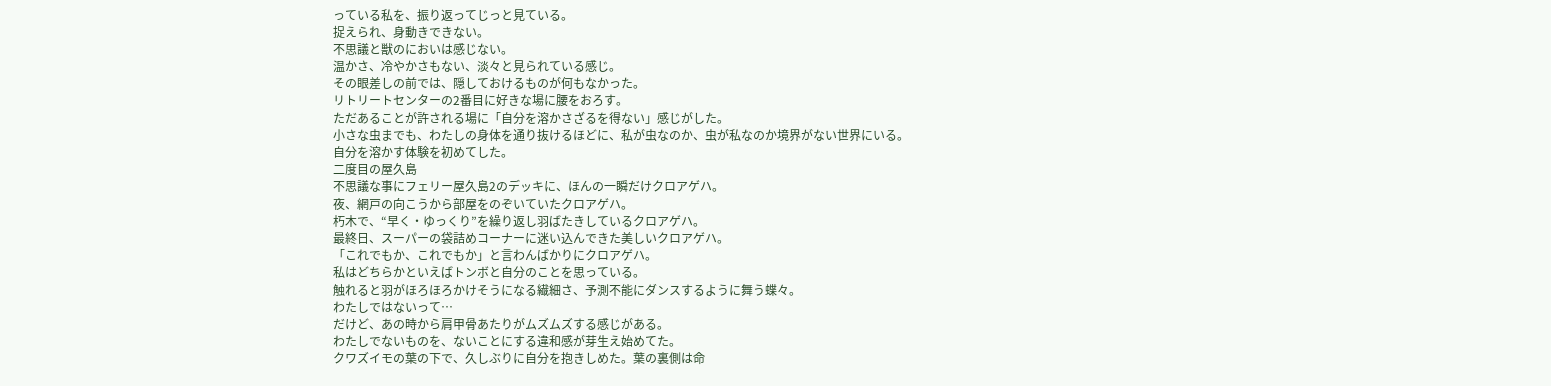っている私を、振り返ってじっと見ている。
捉えられ、身動きできない。
不思議と獣のにおいは感じない。
温かさ、冷やかさもない、淡々と見られている感じ。
その眼差しの前では、隠しておけるものが何もなかった。
リトリートセンターの2番目に好きな場に腰をおろす。
ただあることが許される場に「自分を溶かさざるを得ない」感じがした。
小さな虫までも、わたしの身体を通り抜けるほどに、私が虫なのか、虫が私なのか境界がない世界にいる。
自分を溶かす体験を初めてした。
二度目の屋久島
不思議な事にフェリー屋久島2のデッキに、ほんの一瞬だけクロアゲハ。
夜、網戸の向こうから部屋をのぞいていたクロアゲハ。
朽木で、“早く・ゆっくり”を繰り返し羽ばたきしているクロアゲハ。
最終日、スーパーの袋詰めコーナーに迷い込んできた美しいクロアゲハ。
「これでもか、これでもか」と言わんばかりにクロアゲハ。
私はどちらかといえばトンボと自分のことを思っている。
触れると羽がほろほろかけそうになる繊細さ、予測不能にダンスするように舞う蝶々。
わたしではないって…
だけど、あの時から肩甲骨あたりがムズムズする感じがある。
わたしでないものを、ないことにする違和感が芽生え始めてた。
クワズイモの葉の下で、久しぶりに自分を抱きしめた。葉の裏側は命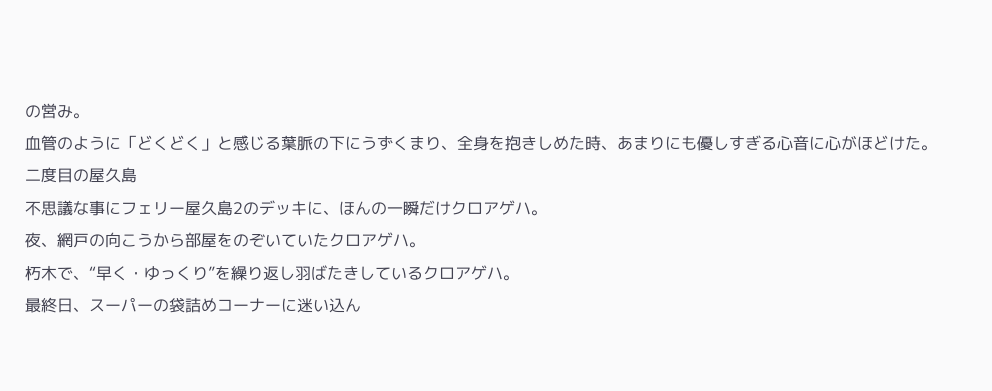の営み。
血管のように「どくどく」と感じる葉脈の下にうずくまり、全身を抱きしめた時、あまりにも優しすぎる心音に心がほどけた。
二度目の屋久島
不思議な事にフェリー屋久島2のデッキに、ほんの一瞬だけクロアゲハ。
夜、網戸の向こうから部屋をのぞいていたクロアゲハ。
朽木で、“早く・ゆっくり”を繰り返し羽ばたきしているクロアゲハ。
最終日、スーパーの袋詰めコーナーに迷い込ん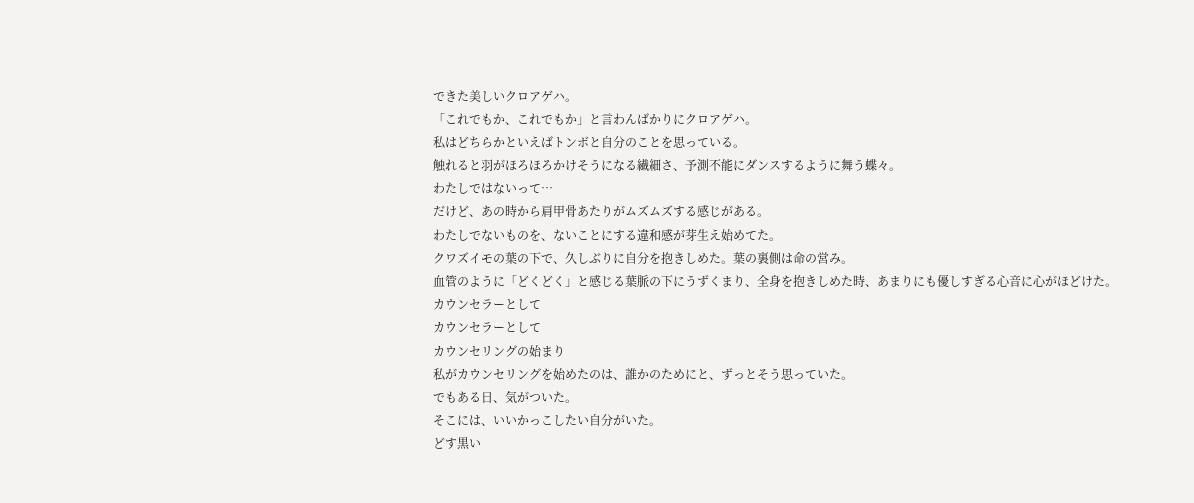できた美しいクロアゲハ。
「これでもか、これでもか」と言わんばかりにクロアゲハ。
私はどちらかといえばトンボと自分のことを思っている。
触れると羽がほろほろかけそうになる繊細さ、予測不能にダンスするように舞う蝶々。
わたしではないって…
だけど、あの時から肩甲骨あたりがムズムズする感じがある。
わたしでないものを、ないことにする違和感が芽生え始めてた。
クワズイモの葉の下で、久しぶりに自分を抱きしめた。葉の裏側は命の営み。
血管のように「どくどく」と感じる葉脈の下にうずくまり、全身を抱きしめた時、あまりにも優しすぎる心音に心がほどけた。
カウンセラーとして
カウンセラーとして
カウンセリングの始まり
私がカウンセリングを始めたのは、誰かのためにと、ずっとそう思っていた。
でもある日、気がついた。
そこには、いいかっこしたい自分がいた。
どす黒い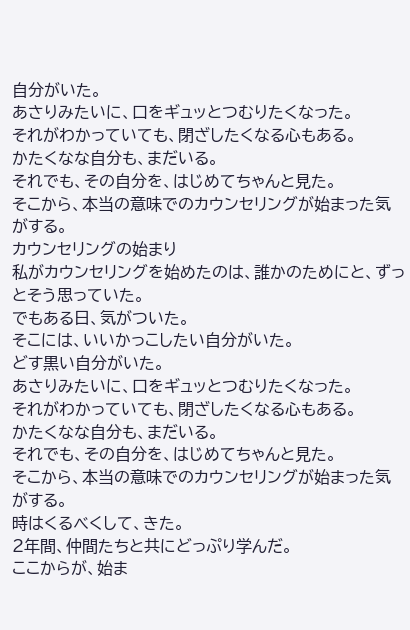自分がいた。
あさりみたいに、口をギュッとつむりたくなった。
それがわかっていても、閉ざしたくなる心もある。
かたくなな自分も、まだいる。
それでも、その自分を、はじめてちゃんと見た。
そこから、本当の意味でのカウンセリングが始まった気がする。
カウンセリングの始まり
私がカウンセリングを始めたのは、誰かのためにと、ずっとそう思っていた。
でもある日、気がついた。
そこには、いいかっこしたい自分がいた。
どす黒い自分がいた。
あさりみたいに、口をギュッとつむりたくなった。
それがわかっていても、閉ざしたくなる心もある。
かたくなな自分も、まだいる。
それでも、その自分を、はじめてちゃんと見た。
そこから、本当の意味でのカウンセリングが始まった気がする。
時はくるべくして、きた。
2年間、仲間たちと共にどっぷり学んだ。
ここからが、始ま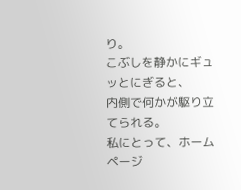り。
こぶしを静かにギュッとにぎると、
内側で何かが駆り立てられる。
私にとって、ホームページ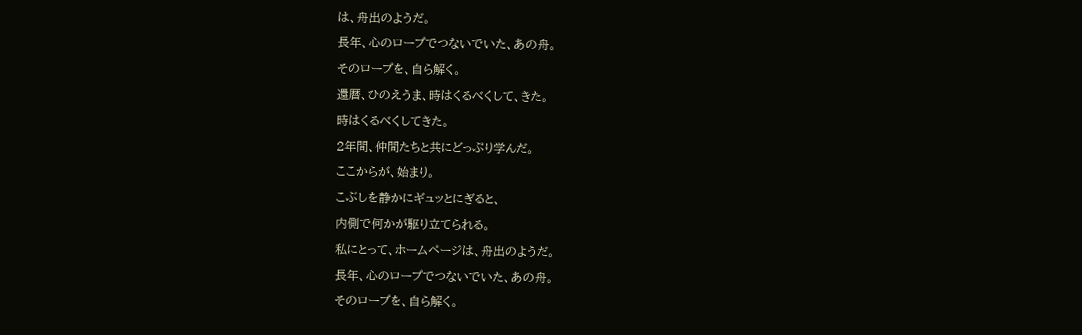は、舟出のようだ。
長年、心のロープでつないでいた、あの舟。
そのロープを、自ら解く。
還暦、ひのえうま、時はくるべくして、きた。
時はくるべくしてきた。
2年間、仲間たちと共にどっぷり学んだ。
ここからが、始まり。
こぶしを静かにギュッとにぎると、
内側で何かが駆り立てられる。
私にとって、ホームページは、舟出のようだ。
長年、心のロープでつないでいた、あの舟。
そのロープを、自ら解く。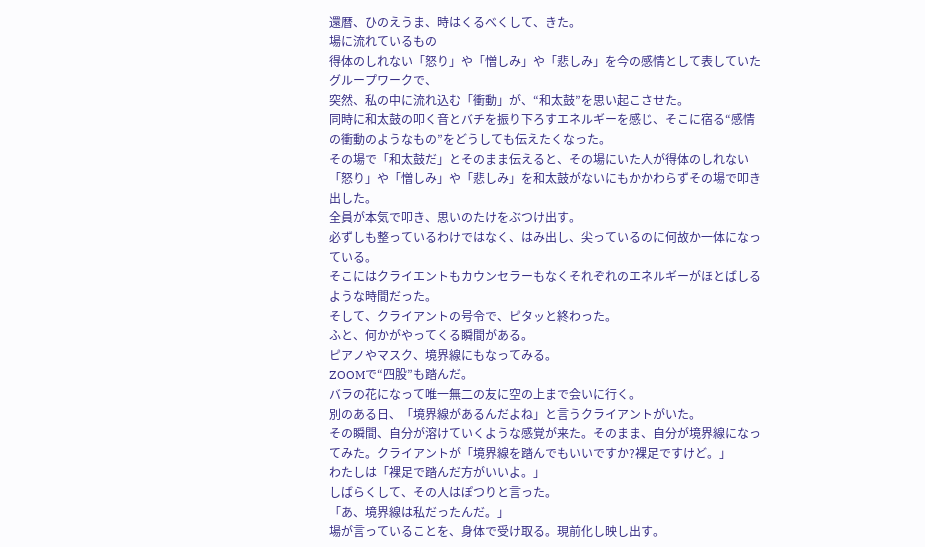還暦、ひのえうま、時はくるべくして、きた。
場に流れているもの
得体のしれない「怒り」や「憎しみ」や「悲しみ」を今の感情として表していたグループワークで、
突然、私の中に流れ込む「衝動」が、“和太鼓”を思い起こさせた。
同時に和太鼓の叩く音とバチを振り下ろすエネルギーを感じ、そこに宿る“感情の衝動のようなもの”をどうしても伝えたくなった。
その場で「和太鼓だ」とそのまま伝えると、その場にいた人が得体のしれない「怒り」や「憎しみ」や「悲しみ」を和太鼓がないにもかかわらずその場で叩き出した。
全員が本気で叩き、思いのたけをぶつけ出す。
必ずしも整っているわけではなく、はみ出し、尖っているのに何故か一体になっている。
そこにはクライエントもカウンセラーもなくそれぞれのエネルギーがほとばしるような時間だった。
そして、クライアントの号令で、ピタッと終わった。
ふと、何かがやってくる瞬間がある。
ピアノやマスク、境界線にもなってみる。
ZOOMで“四股”も踏んだ。
バラの花になって唯一無二の友に空の上まで会いに行く。
別のある日、「境界線があるんだよね」と言うクライアントがいた。
その瞬間、自分が溶けていくような感覚が来た。そのまま、自分が境界線になってみた。クライアントが「境界線を踏んでもいいですか?裸足ですけど。」
わたしは「裸足で踏んだ方がいいよ。」
しばらくして、その人はぽつりと言った。
「あ、境界線は私だったんだ。」
場が言っていることを、身体で受け取る。現前化し映し出す。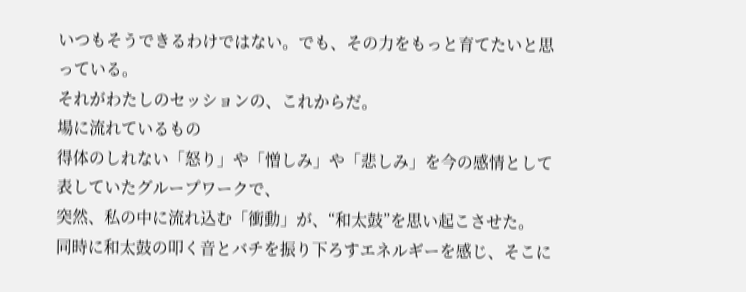いつもそうできるわけではない。でも、その力をもっと育てたいと思っている。
それがわたしのセッションの、これからだ。
場に流れているもの
得体のしれない「怒り」や「憎しみ」や「悲しみ」を今の感情として表していたグループワークで、
突然、私の中に流れ込む「衝動」が、“和太鼓”を思い起こさせた。
同時に和太鼓の叩く音とバチを振り下ろすエネルギーを感じ、そこに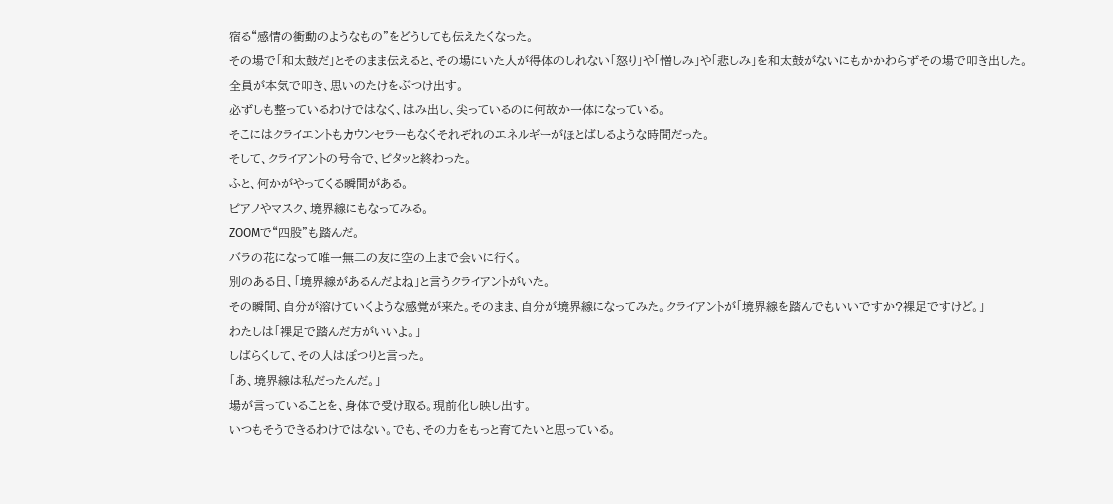宿る“感情の衝動のようなもの”をどうしても伝えたくなった。
その場で「和太鼓だ」とそのまま伝えると、その場にいた人が得体のしれない「怒り」や「憎しみ」や「悲しみ」を和太鼓がないにもかかわらずその場で叩き出した。
全員が本気で叩き、思いのたけをぶつけ出す。
必ずしも整っているわけではなく、はみ出し、尖っているのに何故か一体になっている。
そこにはクライエントもカウンセラーもなくそれぞれのエネルギーがほとばしるような時間だった。
そして、クライアントの号令で、ピタッと終わった。
ふと、何かがやってくる瞬間がある。
ピアノやマスク、境界線にもなってみる。
ZOOMで“四股”も踏んだ。
バラの花になって唯一無二の友に空の上まで会いに行く。
別のある日、「境界線があるんだよね」と言うクライアントがいた。
その瞬間、自分が溶けていくような感覚が来た。そのまま、自分が境界線になってみた。クライアントが「境界線を踏んでもいいですか?裸足ですけど。」
わたしは「裸足で踏んだ方がいいよ。」
しばらくして、その人はぽつりと言った。
「あ、境界線は私だったんだ。」
場が言っていることを、身体で受け取る。現前化し映し出す。
いつもそうできるわけではない。でも、その力をもっと育てたいと思っている。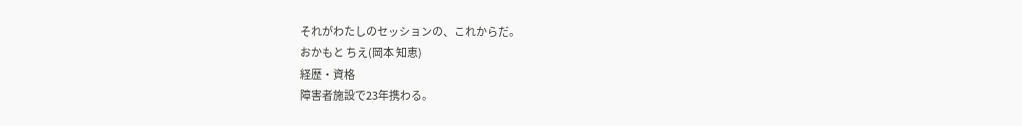それがわたしのセッションの、これからだ。
おかもと ちえ(岡本 知恵)
経歴・資格
障害者施設で23年携わる。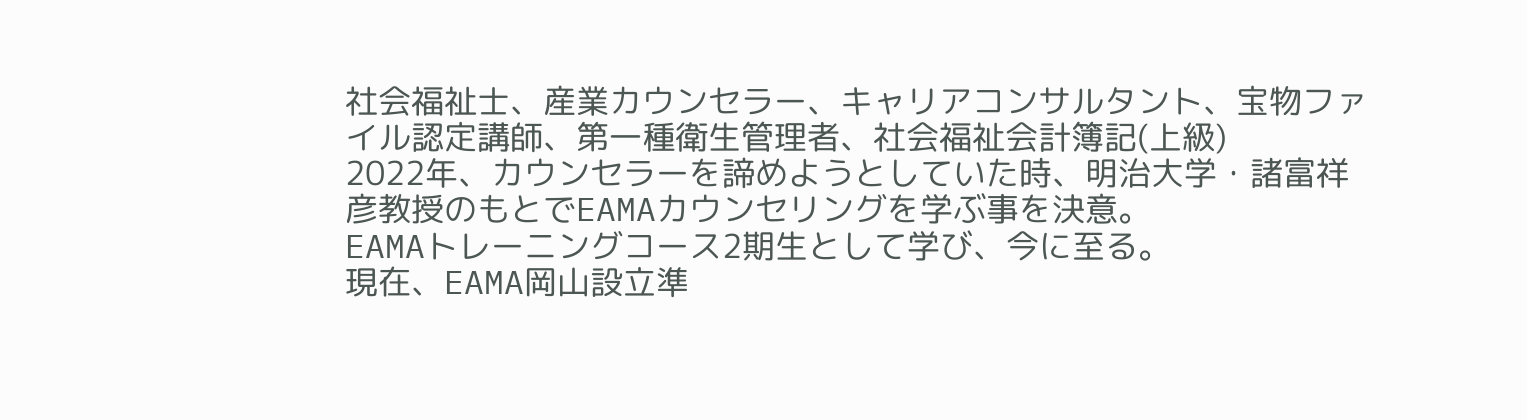社会福祉士、産業カウンセラー、キャリアコンサルタント、宝物ファイル認定講師、第一種衛生管理者、社会福祉会計簿記(上級)
2022年、カウンセラーを諦めようとしていた時、明治大学・諸富祥彦教授のもとでEAMAカウンセリングを学ぶ事を決意。
EAMAトレーニングコース2期生として学び、今に至る。
現在、EAMA岡山設立準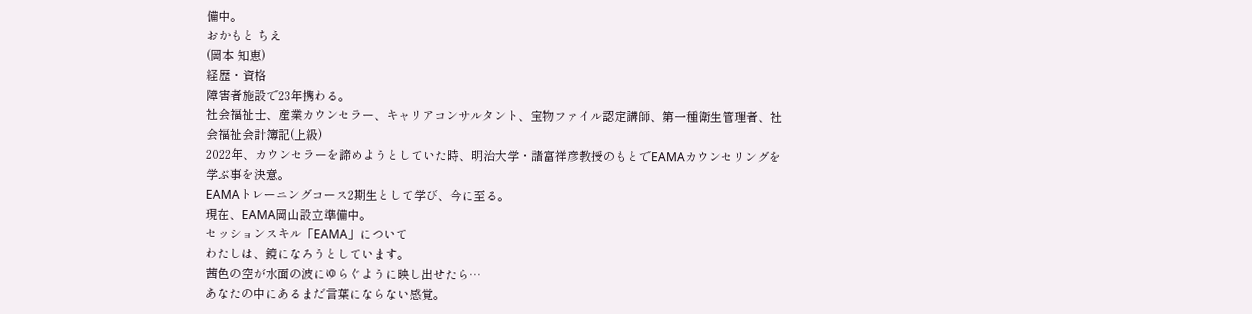備中。
おかもと ちえ
(岡本 知恵)
経歴・資格
障害者施設で23年携わる。
社会福祉士、産業カウンセラー、キャリアコンサルタント、宝物ファイル認定講師、第一種衛生管理者、社会福祉会計簿記(上級)
2022年、カウンセラーを諦めようとしていた時、明治大学・諸富祥彦教授のもとでEAMAカウンセリングを学ぶ事を決意。
EAMAトレーニングコース2期生として学び、今に至る。
現在、EAMA岡山設立準備中。
セッションスキル「EAMA」について
わたしは、鏡になろうとしています。
茜色の空が水面の波にゆらぐように映し出せたら…
あなたの中にあるまだ言葉にならない感覚。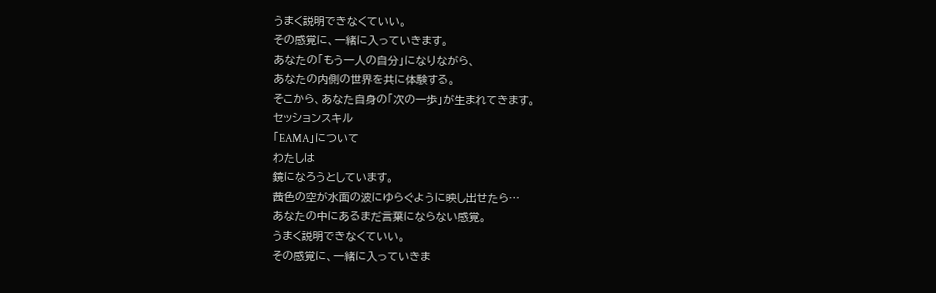うまく説明できなくていい。
その感覚に、一緒に入っていきます。
あなたの「もう一人の自分」になりながら、
あなたの内側の世界を共に体験する。
そこから、あなた自身の「次の一歩」が生まれてきます。
セッションスキル
「EAMA」について
わたしは
鏡になろうとしています。
茜色の空が水面の波にゆらぐように映し出せたら…
あなたの中にあるまだ言葉にならない感覚。
うまく説明できなくていい。
その感覚に、一緒に入っていきま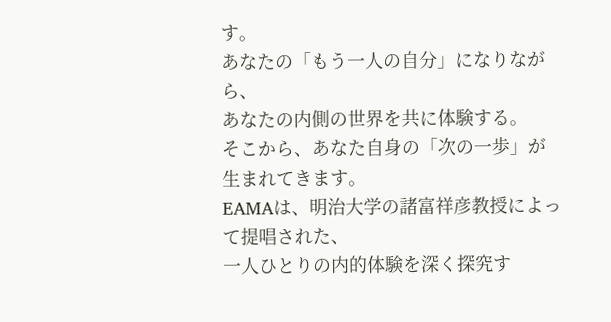す。
あなたの「もう一人の自分」になりながら、
あなたの内側の世界を共に体験する。
そこから、あなた自身の「次の一歩」が生まれてきます。
EAMAは、明治大学の諸富祥彦教授によって提唱された、
一人ひとりの内的体験を深く探究す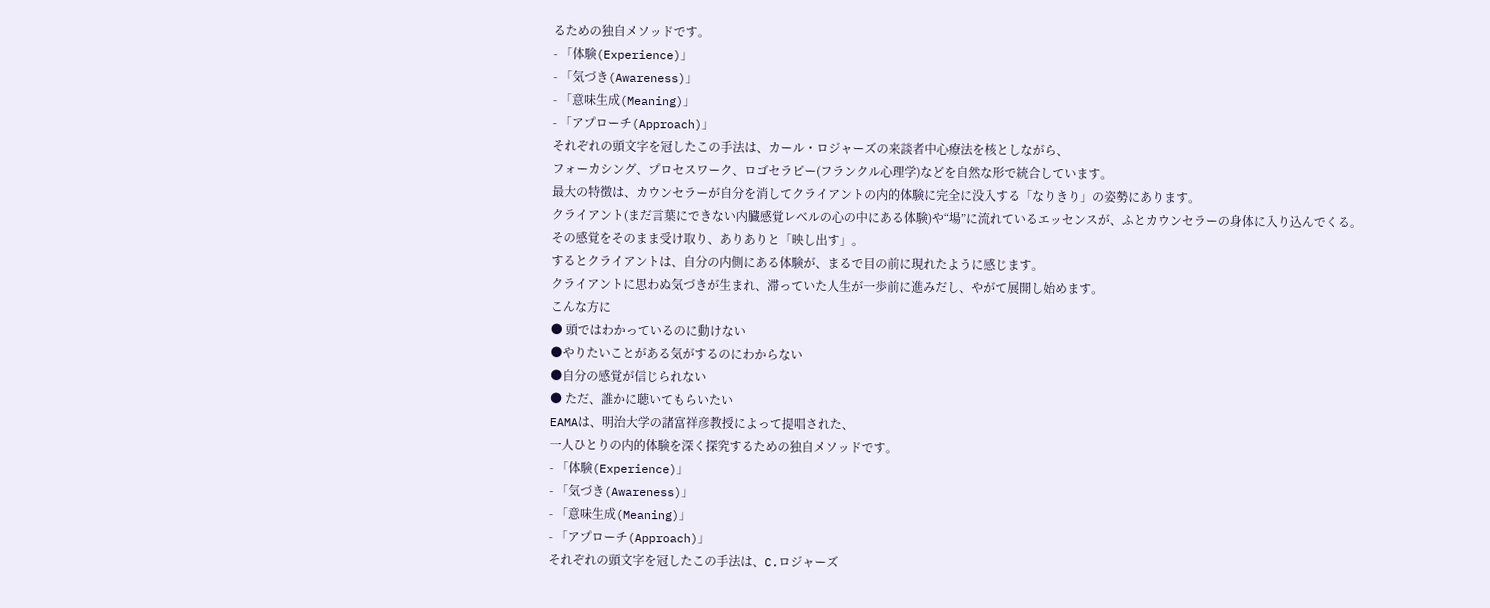るための独自メソッドです。
- 「体験(Experience)」
- 「気づき(Awareness)」
- 「意味生成(Meaning)」
- 「アプローチ(Approach)」
それぞれの頭文字を冠したこの手法は、カール・ロジャーズの来談者中心療法を核としながら、
フォーカシング、プロセスワーク、ロゴセラピー(フランクル心理学)などを自然な形で統合しています。
最大の特徴は、カウンセラーが自分を消してクライアントの内的体験に完全に没入する「なりきり」の姿勢にあります。
クライアント(まだ言葉にできない内臓感覚レベルの心の中にある体験)や“場”に流れているエッセンスが、ふとカウンセラーの身体に入り込んでくる。
その感覚をそのまま受け取り、ありありと「映し出す」。
するとクライアントは、自分の内側にある体験が、まるで目の前に現れたように感じます。
クライアントに思わぬ気づきが生まれ、滞っていた人生が一歩前に進みだし、やがて展開し始めます。
こんな方に
● 頭ではわかっているのに動けない
●やりたいことがある気がするのにわからない
●自分の感覚が信じられない
● ただ、誰かに聴いてもらいたい
EAMAは、明治大学の諸富祥彦教授によって提唱された、
一人ひとりの内的体験を深く探究するための独自メソッドです。
- 「体験(Experience)」
- 「気づき(Awareness)」
- 「意味生成(Meaning)」
- 「アプローチ(Approach)」
それぞれの頭文字を冠したこの手法は、C.ロジャーズ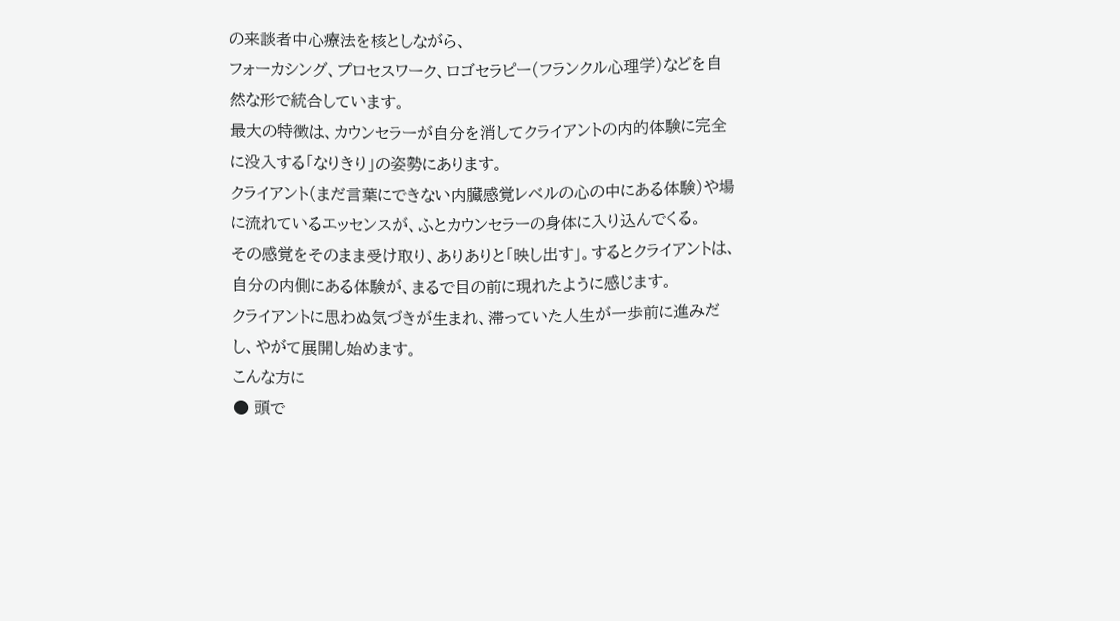の来談者中心療法を核としながら、
フォーカシング、プロセスワーク、ロゴセラピー(フランクル心理学)などを自然な形で統合しています。
最大の特徴は、カウンセラーが自分を消してクライアントの内的体験に完全に没入する「なりきり」の姿勢にあります。
クライアント(まだ言葉にできない内臓感覚レベルの心の中にある体験)や場に流れているエッセンスが、ふとカウンセラーの身体に入り込んでくる。
その感覚をそのまま受け取り、ありありと「映し出す」。するとクライアントは、自分の内側にある体験が、まるで目の前に現れたように感じます。
クライアントに思わぬ気づきが生まれ、滞っていた人生が一歩前に進みだし、やがて展開し始めます。
こんな方に
● 頭で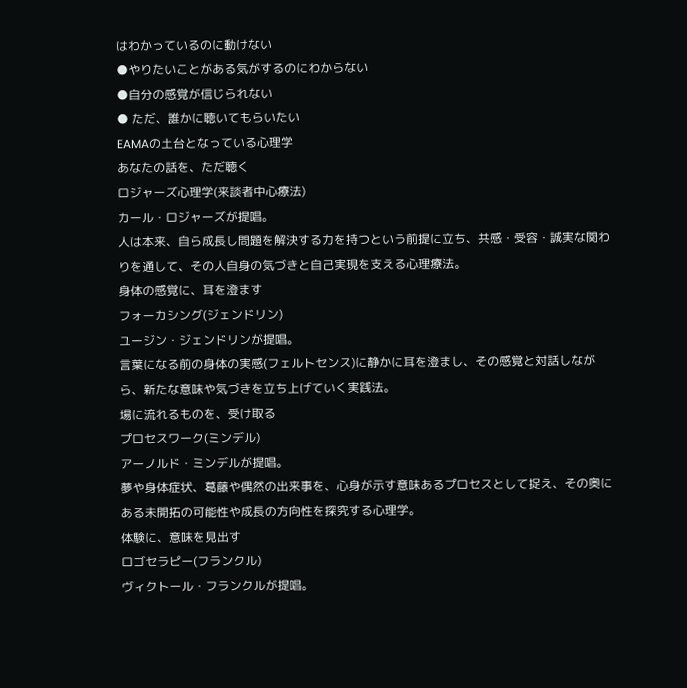はわかっているのに動けない
●やりたいことがある気がするのにわからない
●自分の感覚が信じられない
● ただ、誰かに聴いてもらいたい
EAMAの土台となっている心理学
あなたの話を、ただ聴く
ロジャーズ心理学(来談者中心療法)
カール・ロジャーズが提唱。
人は本来、自ら成長し問題を解決する力を持つという前提に立ち、共感・受容・誠実な関わりを通して、その人自身の気づきと自己実現を支える心理療法。
身体の感覚に、耳を澄ます
フォーカシング(ジェンドリン)
ユージン・ジェンドリンが提唱。
言葉になる前の身体の実感(フェルトセンス)に静かに耳を澄まし、その感覚と対話しながら、新たな意味や気づきを立ち上げていく実践法。
場に流れるものを、受け取る
プロセスワーク(ミンデル)
アーノルド・ミンデルが提唱。
夢や身体症状、葛藤や偶然の出来事を、心身が示す意味あるプロセスとして捉え、その奥にある未開拓の可能性や成長の方向性を探究する心理学。
体験に、意味を見出す
ロゴセラピー(フランクル)
ヴィクトール・フランクルが提唱。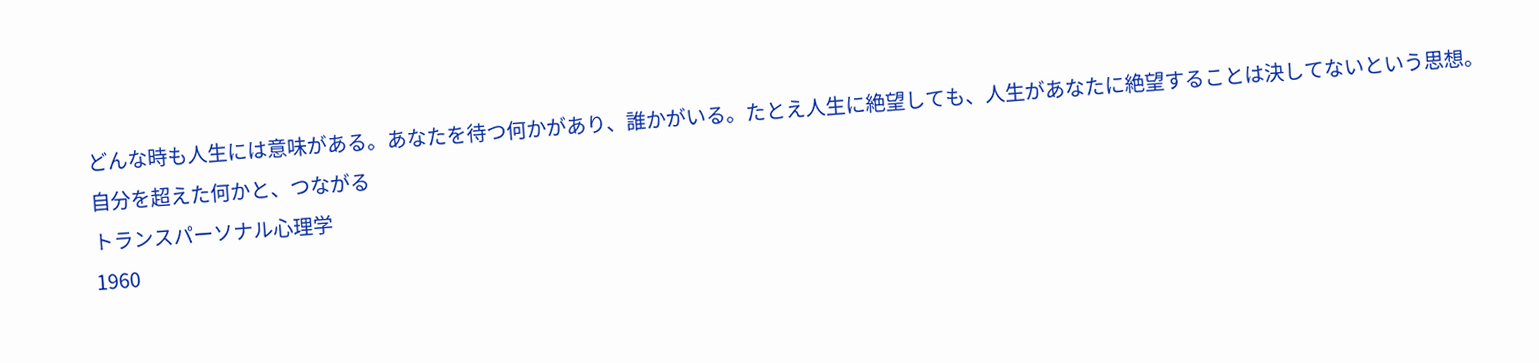どんな時も人生には意味がある。あなたを待つ何かがあり、誰かがいる。たとえ人生に絶望しても、人生があなたに絶望することは決してないという思想。
自分を超えた何かと、つながる
トランスパーソナル心理学
1960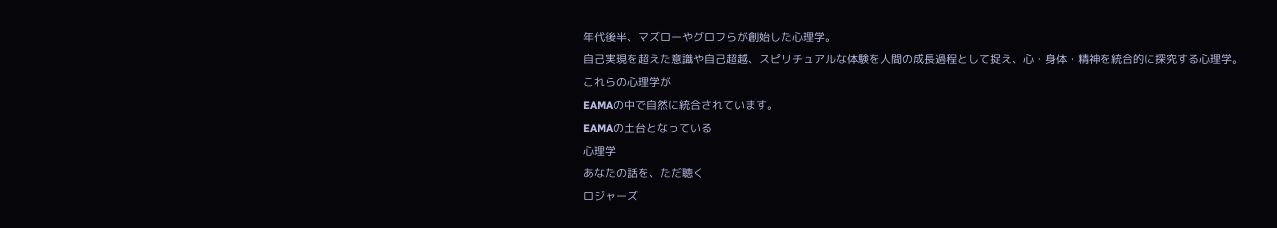年代後半、マズローやグロフらが創始した心理学。
自己実現を超えた意識や自己超越、スピリチュアルな体験を人間の成長過程として捉え、心・身体・精神を統合的に探究する心理学。
これらの心理学が
EAMAの中で自然に統合されています。
EAMAの土台となっている
心理学
あなたの話を、ただ聴く
ロジャーズ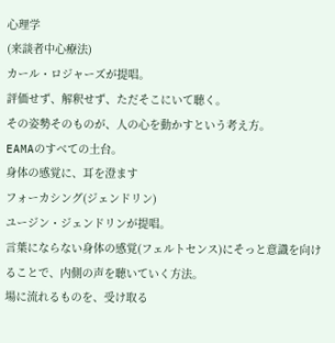心理学
(来談者中心療法)
カール・ロジャーズが提唱。
評価せず、解釈せず、ただそこにいて聴く。
その姿勢そのものが、人の心を動かすという考え方。
EAMAのすべての土台。
身体の感覚に、耳を澄ます
フォーカシング(ジェンドリン)
ユージン・ジェンドリンが提唱。
言葉にならない身体の感覚(フェルトセンス)にそっと意識を向けることで、内側の声を聴いていく方法。
場に流れるものを、受け取る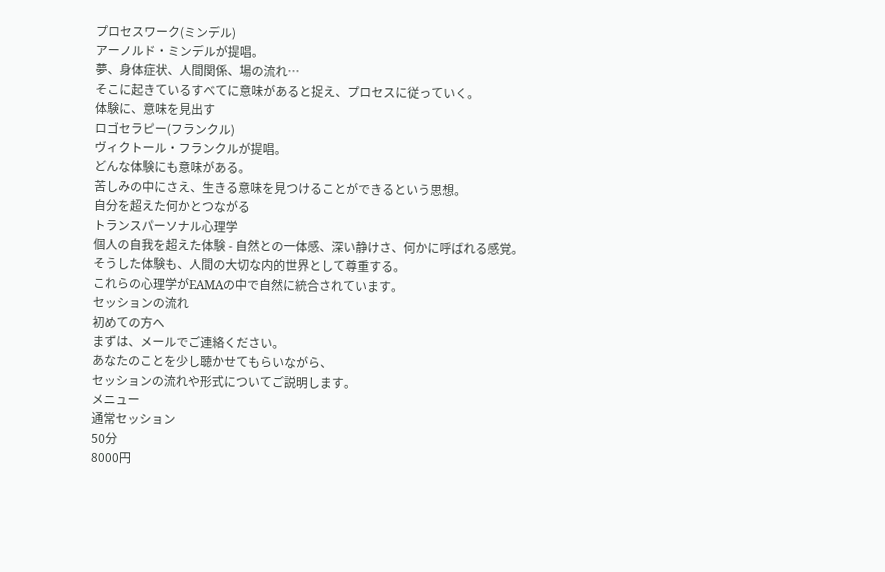プロセスワーク(ミンデル)
アーノルド・ミンデルが提唱。
夢、身体症状、人間関係、場の流れ…
そこに起きているすべてに意味があると捉え、プロセスに従っていく。
体験に、意味を見出す
ロゴセラピー(フランクル)
ヴィクトール・フランクルが提唱。
どんな体験にも意味がある。
苦しみの中にさえ、生きる意味を見つけることができるという思想。
自分を超えた何かとつながる
トランスパーソナル心理学
個人の自我を超えた体験 - 自然との一体感、深い静けさ、何かに呼ばれる感覚。
そうした体験も、人間の大切な内的世界として尊重する。
これらの心理学がEAMAの中で自然に統合されています。
セッションの流れ
初めての方へ
まずは、メールでご連絡ください。
あなたのことを少し聴かせてもらいながら、
セッションの流れや形式についてご説明します。
メニュー
通常セッション
50分
8000円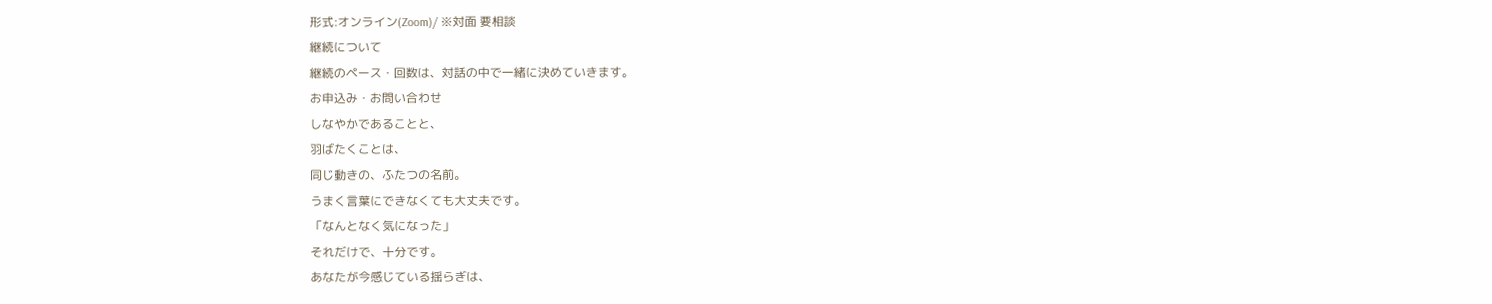形式:オンライン(Zoom)/ ※対面 要相談
継続について
継続のペース・回数は、対話の中で一緒に決めていきます。
お申込み・お問い合わせ
しなやかであることと、
羽ばたくことは、
同じ動きの、ふたつの名前。
うまく言葉にできなくても大丈夫です。
「なんとなく気になった」
それだけで、十分です。
あなたが今感じている揺らぎは、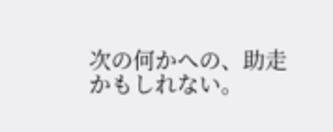次の何かへの、助走かもしれない。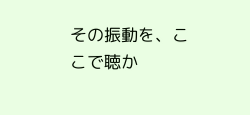その振動を、ここで聴か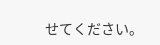せてください。